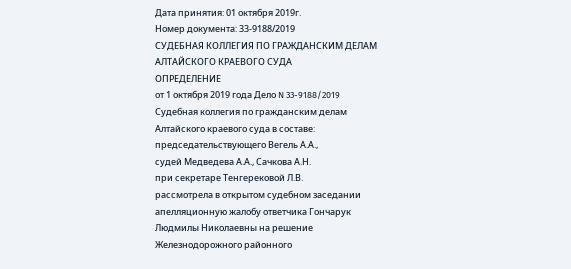Дата принятия: 01 октября 2019г.
Номер документа: 33-9188/2019
СУДЕБНАЯ КОЛЛЕГИЯ ПО ГРАЖДАНСКИМ ДЕЛАМ АЛТАЙСКОГО КРАЕВОГО СУДА
ОПРЕДЕЛЕНИЕ
от 1 октября 2019 года Дело N 33-9188/2019
Судебная коллегия по гражданским делам Алтайского краевого суда в составе:
председательствующего Вегель А.А.,
судей Медведева А.А., Сачкова А.Н.
при секретаре Тенгерековой Л.В.
рассмотрела в открытом судебном заседании апелляционную жалобу ответчика Гончарук Людмилы Николаевны на решение Железнодорожного районного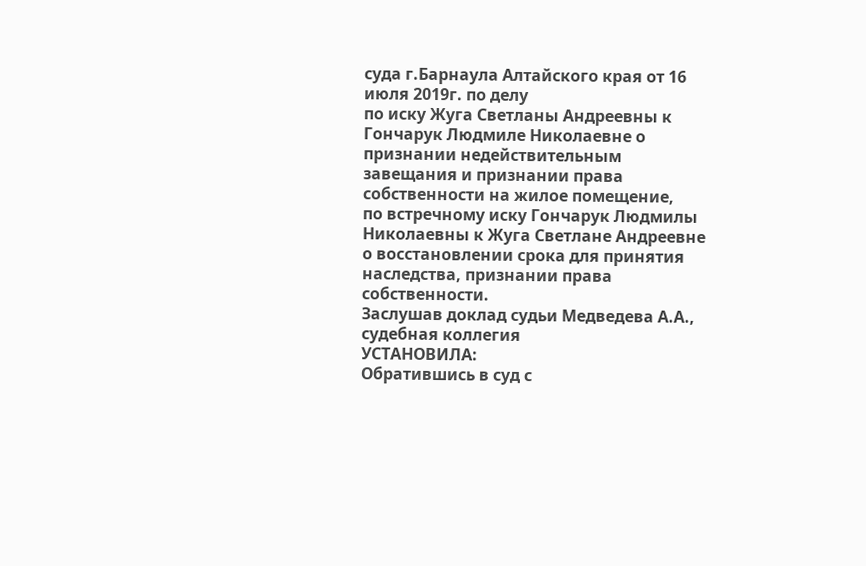суда г.Барнаула Алтайского края от 16 июля 2019г. по делу
по иску Жуга Светланы Андреевны к Гончарук Людмиле Николаевне о признании недействительным завещания и признании права собственности на жилое помещение,
по встречному иску Гончарук Людмилы Николаевны к Жуга Светлане Андреевне о восстановлении срока для принятия наследства, признании права собственности.
Заслушав доклад судьи Медведева А.А., судебная коллегия
УСТАНОВИЛА:
Обратившись в суд с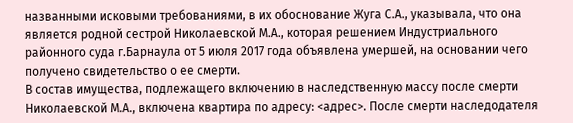названными исковыми требованиями, в их обоснование Жуга С.А., указывала, что она является родной сестрой Николаевской М.А., которая решением Индустриального районного суда г.Барнаула от 5 июля 2017 года объявлена умершей, на основании чего получено свидетельство о ее смерти.
В состав имущества, подлежащего включению в наследственную массу после смерти Николаевской М.А., включена квартира по адресу: <адрес>. После смерти наследодателя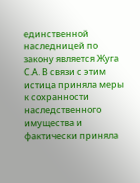единственной наследницей по закону является Жуга С.А. В связи с этим истица приняла меры к сохранности наследственного имущества и фактически приняла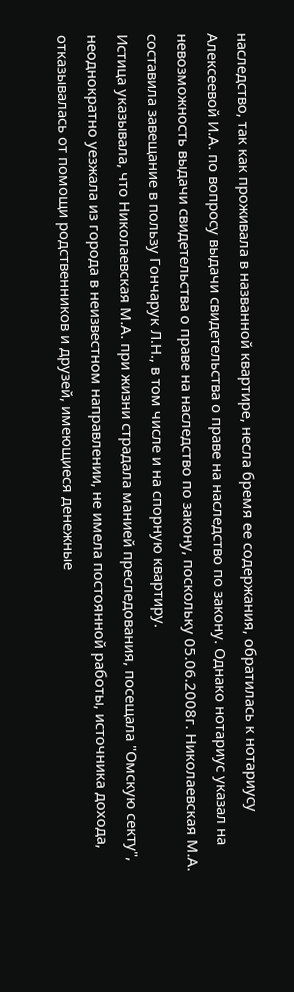наследство, так как проживала в названной квартире, несла бремя ее содержания, обратилась к нотариусу Алексеевой И.А. по вопросу выдачи свидетельства о праве на наследство по закону. Однако нотариус указал на невозможность выдачи свидетельства о праве на наследство по закону, поскольку 05.06.2008г. Николаевская М.А. составила завещание в пользу Гончарук Л.Н., в том числе и на спорную квартиру.
Истица указывала, что Николаевская М.А. при жизни страдала манией преследования, посещала "Омскую секту", неоднократно уезжала из города в неизвестном направлении, не имела постоянной работы, источника дохода, отказывалась от помощи родственников и друзей, имеющиеся денежные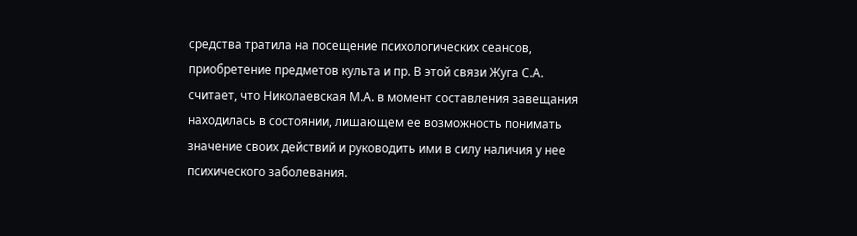средства тратила на посещение психологических сеансов, приобретение предметов культа и пр. В этой связи Жуга С.А. считает, что Николаевская М.А. в момент составления завещания находилась в состоянии, лишающем ее возможность понимать значение своих действий и руководить ими в силу наличия у нее психического заболевания.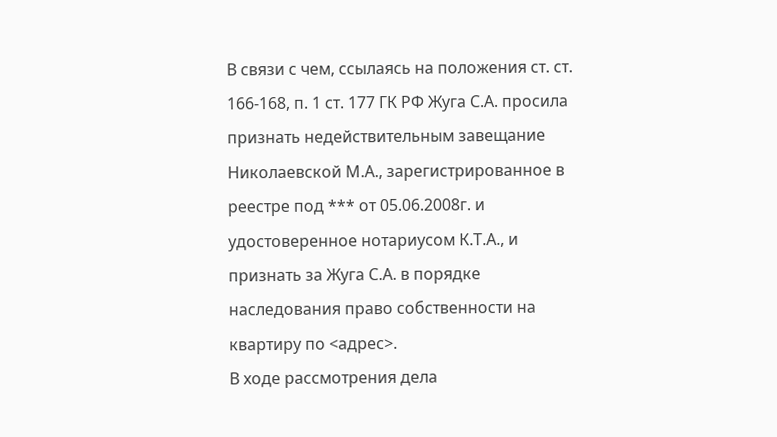В связи с чем, ссылаясь на положения ст. ст. 166-168, п. 1 ст. 177 ГК РФ Жуга С.А. просила признать недействительным завещание Николаевской М.А., зарегистрированное в реестре под *** от 05.06.2008г. и удостоверенное нотариусом К.Т.А., и признать за Жуга С.А. в порядке наследования право собственности на квартиру по <адрес>.
В ходе рассмотрения дела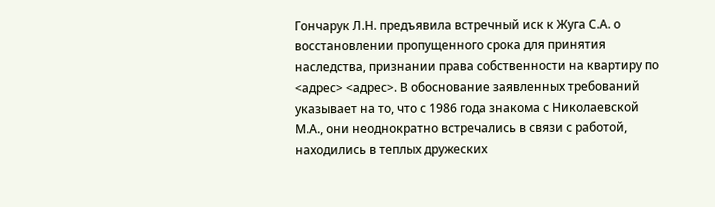Гончарук Л.Н. предъявила встречный иск к Жуга С.А. о восстановлении пропущенного срока для принятия наследства, признании права собственности на квартиру по <адрес> <адрес>. В обоснование заявленных требований указывает на то, что с 1986 года знакома с Николаевской М.А., они неоднократно встречались в связи с работой, находились в теплых дружеских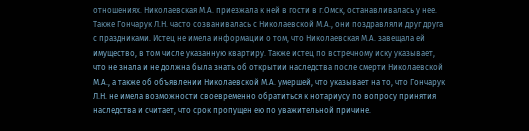отношениях. Николаевская М.А. приезжала к ней в гости в г.Омск, останавливалась у нее. Также Гончарук Л.Н. часто созванивалась с Николаевской М.А., они поздравляли друг друга с праздниками. Истец не имела информации о том, что Николаевская М.А. завещала ей имущество, в том числе указанную квартиру. Также истец по встречному иску указывает, что не знала и не должна была знать об открытии наследства после смерти Николаевской М.А., а также об объявлении Николаевской М.А. умершей, что указывает на то, что Гончарук Л.Н. не имела возможности своевременно обратиться к нотариусу по вопросу принятия наследства и считает, что срок пропущен ею по уважительной причине.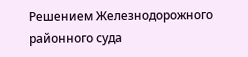Решением Железнодорожного районного суда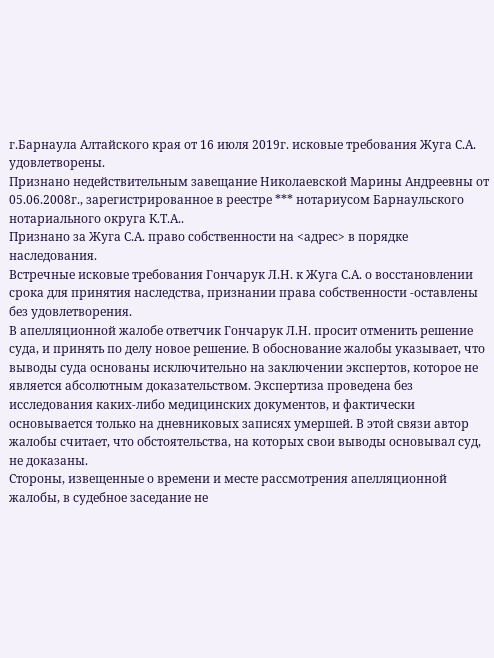г.Барнаула Алтайского края от 16 июля 2019г. исковые требования Жуга С.А. удовлетворены.
Признано недействительным завещание Николаевской Марины Андреевны от 05.06.2008г., зарегистрированное в реестре *** нотариусом Барнаульского нотариального округа К.Т.А..
Признано за Жуга С.А. право собственности на <адрес> в порядке наследования.
Встречные исковые требования Гончарук Л.Н. к Жуга С.А. о восстановлении срока для принятия наследства, признании права собственности -оставлены без удовлетворения.
В апелляционной жалобе ответчик Гончарук Л.Н. просит отменить решение суда, и принять по делу новое решение. В обоснование жалобы указывает, что выводы суда основаны исключительно на заключении экспертов, которое не является абсолютным доказательством. Экспертиза проведена без исследования каких-либо медицинских документов, и фактически основывается только на дневниковых записях умершей. В этой связи автор жалобы считает, что обстоятельства, на которых свои выводы основывал суд, не доказаны.
Стороны, извещенные о времени и месте рассмотрения апелляционной жалобы, в судебное заседание не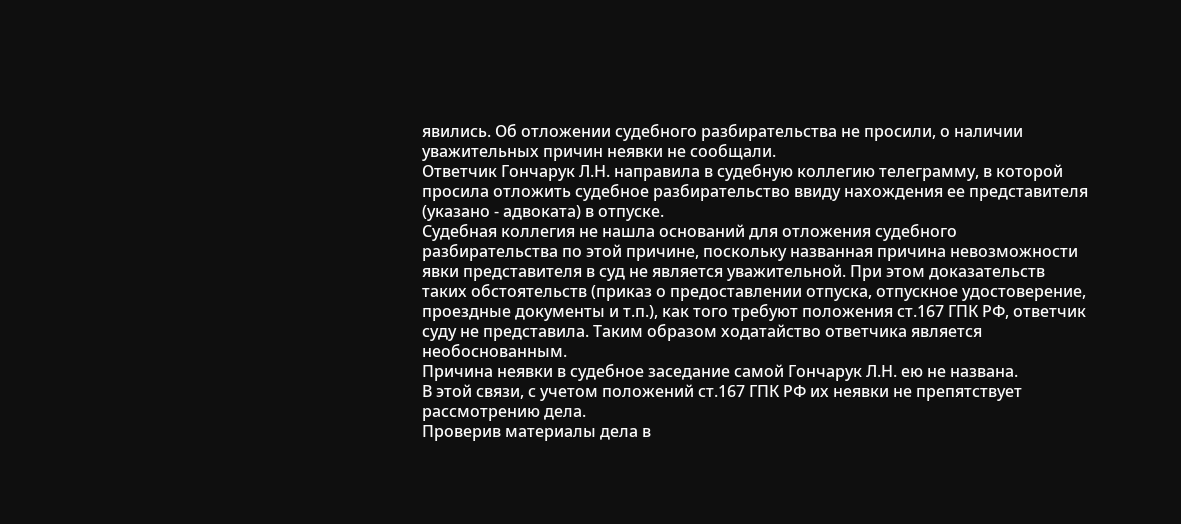явились. Об отложении судебного разбирательства не просили, о наличии уважительных причин неявки не сообщали.
Ответчик Гончарук Л.Н. направила в судебную коллегию телеграмму, в которой просила отложить судебное разбирательство ввиду нахождения ее представителя (указано - адвоката) в отпуске.
Судебная коллегия не нашла оснований для отложения судебного разбирательства по этой причине, поскольку названная причина невозможности явки представителя в суд не является уважительной. При этом доказательств таких обстоятельств (приказ о предоставлении отпуска, отпускное удостоверение, проездные документы и т.п.), как того требуют положения ст.167 ГПК РФ, ответчик суду не представила. Таким образом ходатайство ответчика является необоснованным.
Причина неявки в судебное заседание самой Гончарук Л.Н. ею не названа.
В этой связи, с учетом положений ст.167 ГПК РФ их неявки не препятствует рассмотрению дела.
Проверив материалы дела в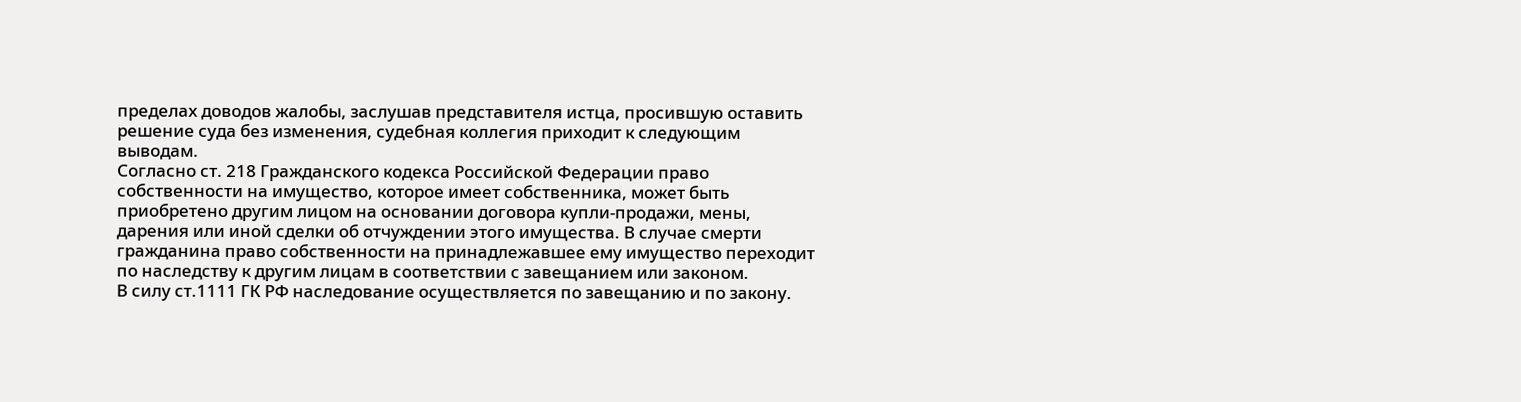пределах доводов жалобы, заслушав представителя истца, просившую оставить решение суда без изменения, судебная коллегия приходит к следующим выводам.
Согласно ст. 218 Гражданского кодекса Российской Федерации право собственности на имущество, которое имеет собственника, может быть приобретено другим лицом на основании договора купли-продажи, мены, дарения или иной сделки об отчуждении этого имущества. В случае смерти гражданина право собственности на принадлежавшее ему имущество переходит по наследству к другим лицам в соответствии с завещанием или законом.
В силу ст.1111 ГК РФ наследование осуществляется по завещанию и по закону.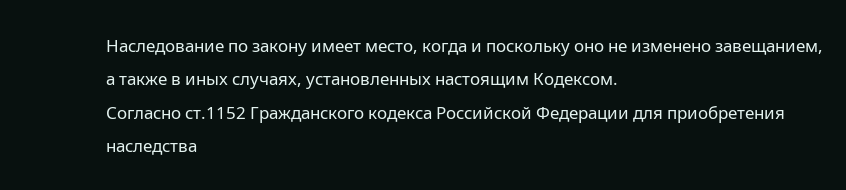Наследование по закону имеет место, когда и поскольку оно не изменено завещанием, а также в иных случаях, установленных настоящим Кодексом.
Согласно ст.1152 Гражданского кодекса Российской Федерации для приобретения наследства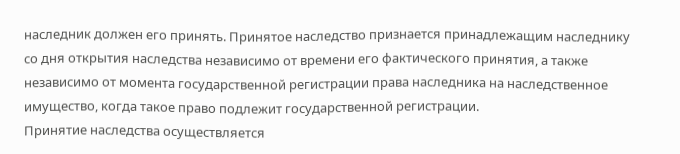наследник должен его принять. Принятое наследство признается принадлежащим наследнику со дня открытия наследства независимо от времени его фактического принятия, а также независимо от момента государственной регистрации права наследника на наследственное имущество, когда такое право подлежит государственной регистрации.
Принятие наследства осуществляется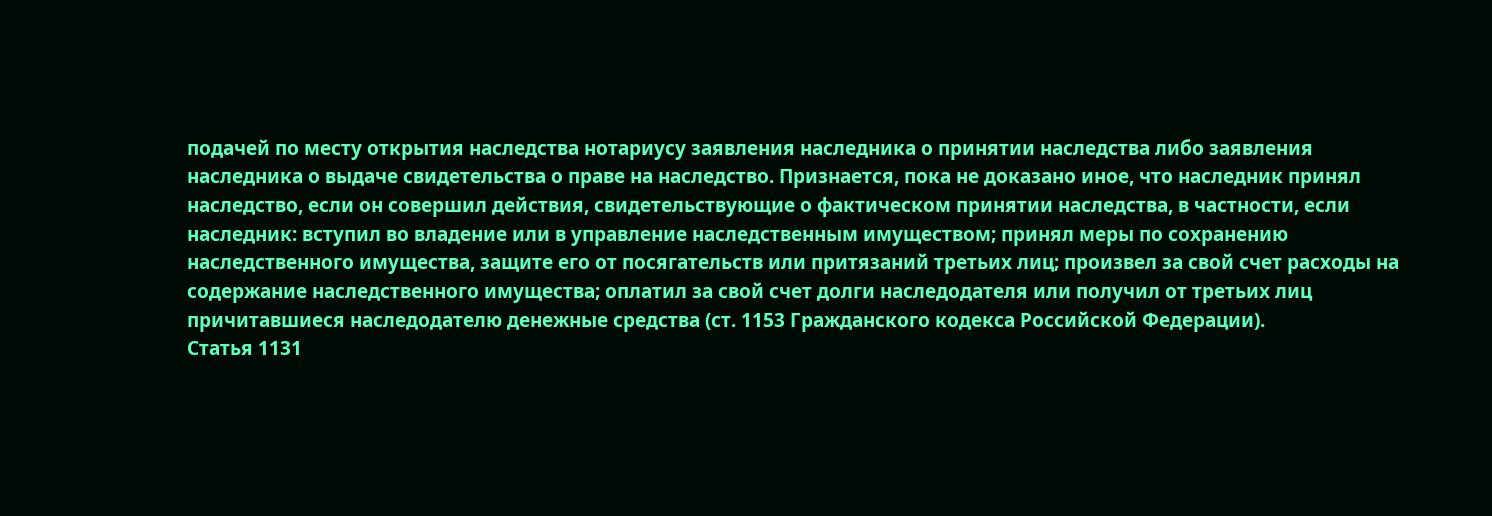подачей по месту открытия наследства нотариусу заявления наследника о принятии наследства либо заявления наследника о выдаче свидетельства о праве на наследство. Признается, пока не доказано иное, что наследник принял наследство, если он совершил действия, свидетельствующие о фактическом принятии наследства, в частности, если наследник: вступил во владение или в управление наследственным имуществом; принял меры по сохранению наследственного имущества, защите его от посягательств или притязаний третьих лиц; произвел за свой счет расходы на содержание наследственного имущества; оплатил за свой счет долги наследодателя или получил от третьих лиц причитавшиеся наследодателю денежные средства (ст. 1153 Гражданского кодекса Российской Федерации).
Статья 1131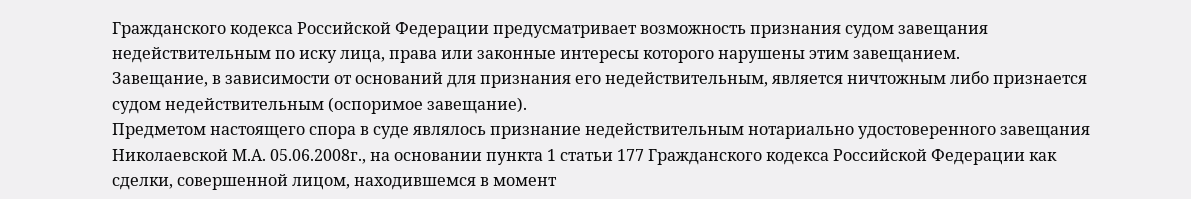Гражданского кодекса Российской Федерации предусматривает возможность признания судом завещания недействительным по иску лица, права или законные интересы которого нарушены этим завещанием.
Завещание, в зависимости от оснований для признания его недействительным, является ничтожным либо признается судом недействительным (оспоримое завещание).
Предметом настоящего спора в суде являлось признание недействительным нотариально удостоверенного завещания Николаевской М.А. 05.06.2008г., на основании пункта 1 статьи 177 Гражданского кодекса Российской Федерации как сделки, совершенной лицом, находившемся в момент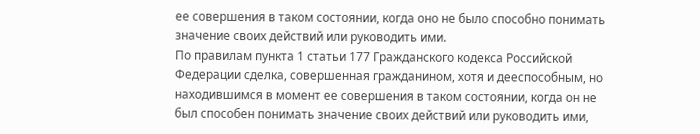ее совершения в таком состоянии, когда оно не было способно понимать значение своих действий или руководить ими.
По правилам пункта 1 статьи 177 Гражданского кодекса Российской Федерации сделка, совершенная гражданином, хотя и дееспособным, но находившимся в момент ее совершения в таком состоянии, когда он не был способен понимать значение своих действий или руководить ими,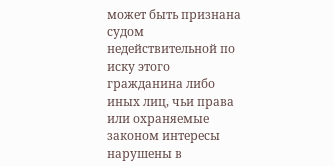может быть признана судом недействительной по иску этого гражданина либо иных лиц, чьи права или охраняемые законом интересы нарушены в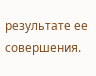результате ее совершения.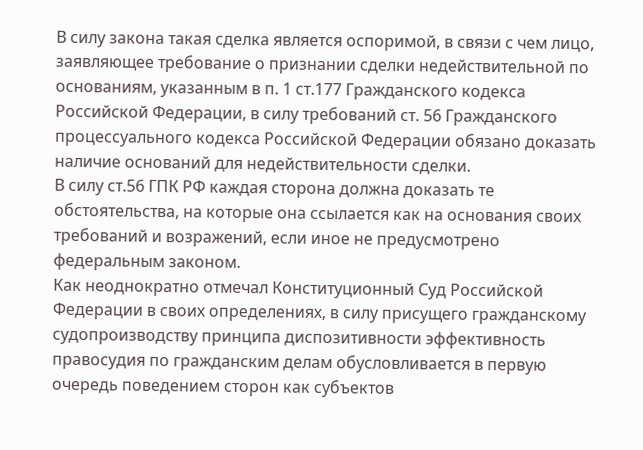В силу закона такая сделка является оспоримой, в связи с чем лицо, заявляющее требование о признании сделки недействительной по основаниям, указанным в п. 1 ст.177 Гражданского кодекса Российской Федерации, в силу требований ст. 56 Гражданского процессуального кодекса Российской Федерации обязано доказать наличие оснований для недействительности сделки.
В силу ст.56 ГПК РФ каждая сторона должна доказать те обстоятельства, на которые она ссылается как на основания своих требований и возражений, если иное не предусмотрено федеральным законом.
Как неоднократно отмечал Конституционный Суд Российской Федерации в своих определениях, в силу присущего гражданскому судопроизводству принципа диспозитивности эффективность правосудия по гражданским делам обусловливается в первую очередь поведением сторон как субъектов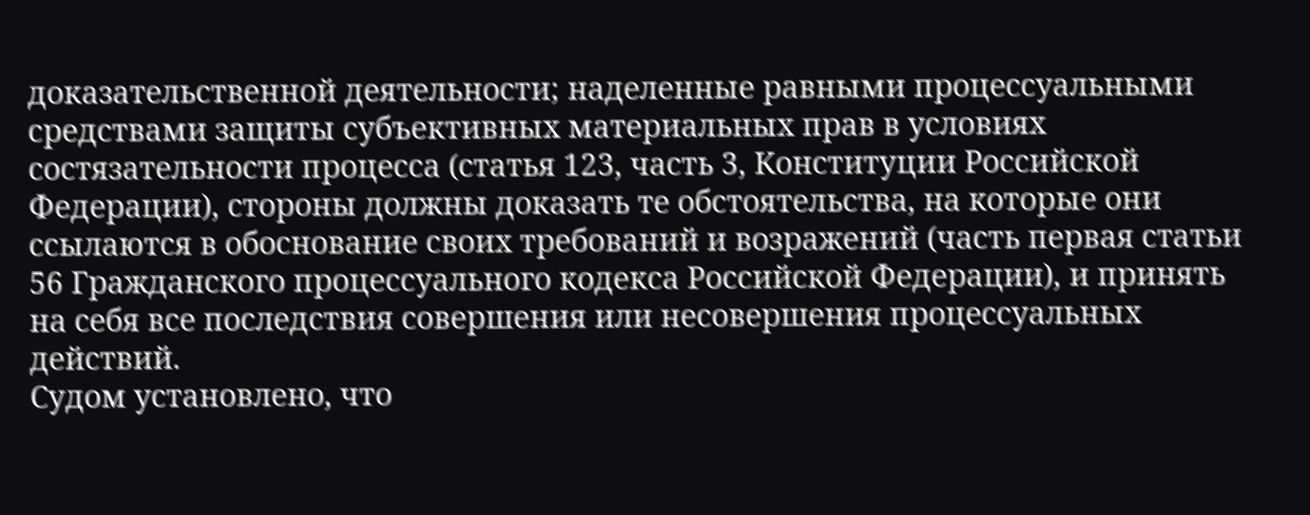доказательственной деятельности; наделенные равными процессуальными средствами защиты субъективных материальных прав в условиях состязательности процесса (статья 123, часть 3, Конституции Российской Федерации), стороны должны доказать те обстоятельства, на которые они ссылаются в обоснование своих требований и возражений (часть первая статьи 56 Гражданского процессуального кодекса Российской Федерации), и принять на себя все последствия совершения или несовершения процессуальных действий.
Судом установлено, что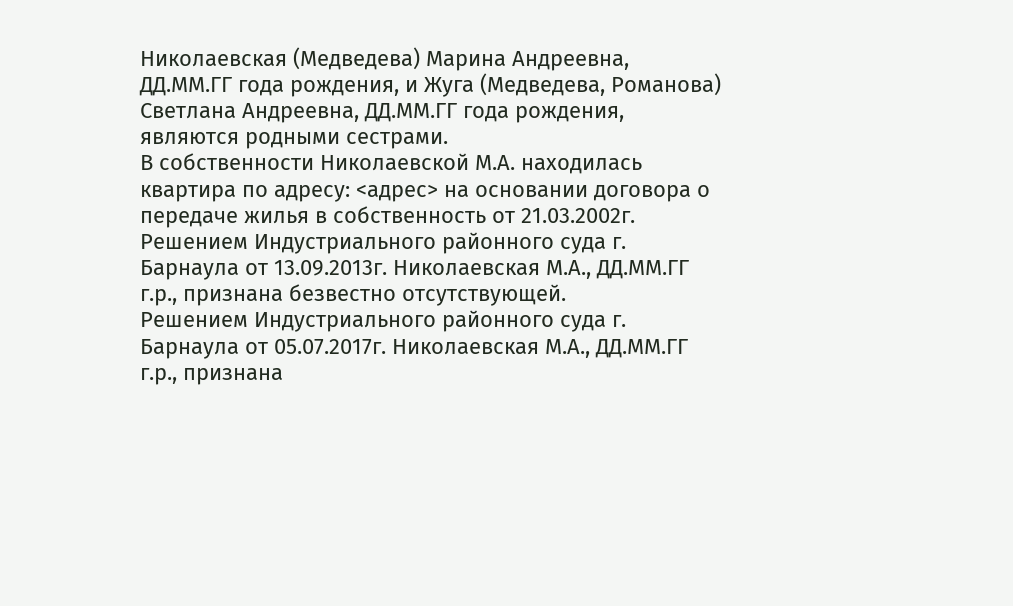Николаевская (Медведева) Марина Андреевна, ДД.ММ.ГГ года рождения, и Жуга (Медведева, Романова) Светлана Андреевна, ДД.ММ.ГГ года рождения, являются родными сестрами.
В собственности Николаевской М.А. находилась квартира по адресу: <адрес> на основании договора о передаче жилья в собственность от 21.03.2002г.
Решением Индустриального районного суда г. Барнаула от 13.09.2013г. Николаевская М.А., ДД.ММ.ГГ г.р., признана безвестно отсутствующей.
Решением Индустриального районного суда г. Барнаула от 05.07.2017г. Николаевская М.А., ДД.ММ.ГГ г.р., признана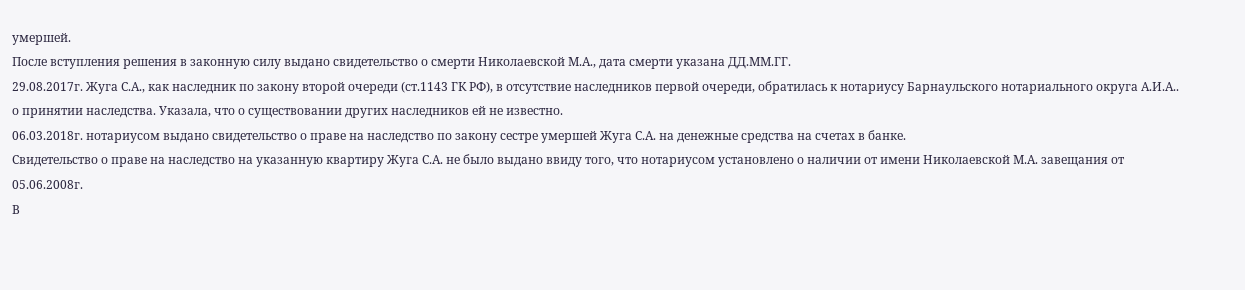умершей.
После вступления решения в законную силу выдано свидетельство о смерти Николаевской М.А., дата смерти указана ДД.ММ.ГГ.
29.08.2017г. Жуга С.А., как наследник по закону второй очереди (ст.1143 ГК РФ), в отсутствие наследников первой очереди, обратилась к нотариусу Барнаульского нотариального округа А.И.А.. о принятии наследства. Указала, что о существовании других наследников ей не известно.
06.03.2018г. нотариусом выдано свидетельство о праве на наследство по закону сестре умершей Жуга С.А. на денежные средства на счетах в банке.
Свидетельство о праве на наследство на указанную квартиру Жуга С.А. не было выдано ввиду того, что нотариусом установлено о наличии от имени Николаевской М.А. завещания от 05.06.2008г.
В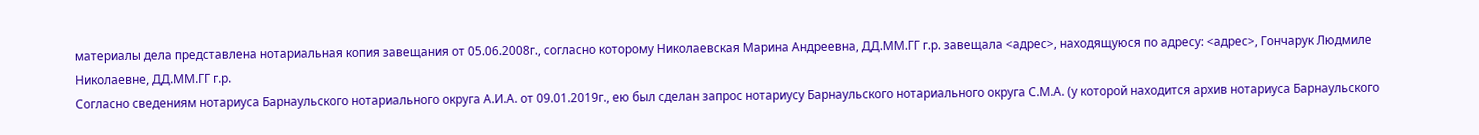материалы дела представлена нотариальная копия завещания от 05.06.2008г., согласно которому Николаевская Марина Андреевна, ДД.ММ.ГГ г.р. завещала <адрес>, находящуюся по адресу: <адрес>, Гончарук Людмиле Николаевне, ДД.ММ.ГГ г.р.
Согласно сведениям нотариуса Барнаульского нотариального округа А.И.А. от 09.01.2019г., ею был сделан запрос нотариусу Барнаульского нотариального округа С.М.А. (у которой находится архив нотариуса Барнаульского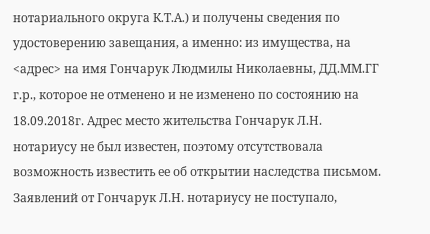нотариального округа К.Т.А.) и получены сведения по удостоверению завещания, а именно: из имущества, на <адрес> на имя Гончарук Людмилы Николаевны, ДД.ММ.ГГ г.р., которое не отменено и не изменено по состоянию на 18.09.2018г. Адрес место жительства Гончарук Л.Н. нотариусу не был известен, поэтому отсутствовала возможность известить ее об открытии наследства письмом. Заявлений от Гончарук Л.Н. нотариусу не поступало,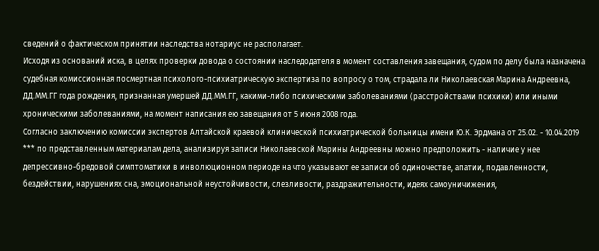сведений о фактическом принятии наследства нотариус не располагает.
Исходя из оснований иска, в целях проверки довода о состоянии наследодателя в момент составления завещания, судом по делу была назначена судебная комиссионная посмертная психолого-психиатрическую экспертиза по вопросу о том, страдала ли Николаевская Марина Андреевна, ДД.ММ.ГГ года рождения, признанная умершей ДД.ММ.ГГ, какими-либо психическими заболеваниями (расстройствами психики) или иными хроническими заболеваниями, на момент написания ею завещания от 5 июня 2008 года.
Согласно заключению комиссии экспертов Алтайской краевой клинической психиатрической больницы имени Ю.К. Эрдмана от 25.02. - 10.04.2019 *** по представленным материалам дела, анализируя записи Николаевской Марины Андреевны можно предположить - наличие у нее депрессивно-бредовой симптоматики в инволюционном периоде на что указывают ее записи об одиночестве, апатии, подавленности, бездействии, нарушениях сна, эмоциональной неустойчивости, слезливости, раздражительности, идеях самоуничижения,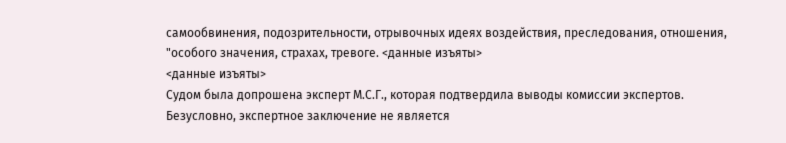самообвинения, подозрительности, отрывочных идеях воздействия, преследования, отношения, "особого значения, страхах, тревоге. <данные изъяты>
<данные изъяты>
Судом была допрошена эксперт М.С.Г., которая подтвердила выводы комиссии экспертов.
Безусловно, экспертное заключение не является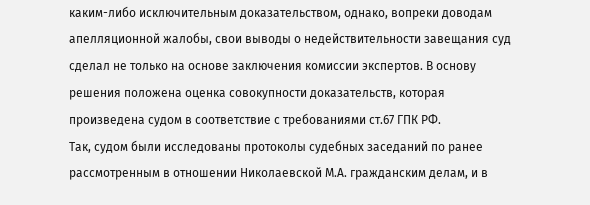каким-либо исключительным доказательством, однако, вопреки доводам апелляционной жалобы, свои выводы о недействительности завещания суд сделал не только на основе заключения комиссии экспертов. В основу решения положена оценка совокупности доказательств, которая произведена судом в соответствие с требованиями ст.67 ГПК РФ.
Так, судом были исследованы протоколы судебных заседаний по ранее рассмотренным в отношении Николаевской М.А. гражданским делам, и в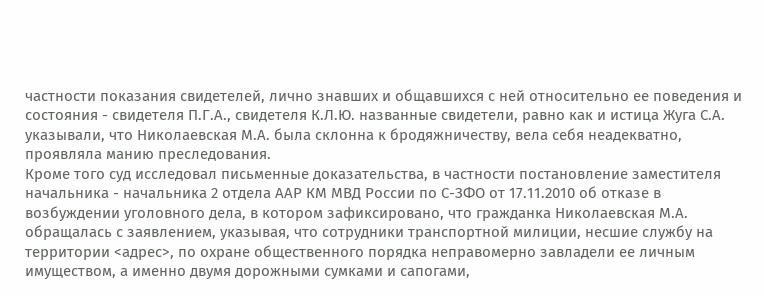частности показания свидетелей, лично знавших и общавшихся с ней относительно ее поведения и состояния - свидетеля П.Г.А., свидетеля К.Л.Ю. названные свидетели, равно как и истица Жуга С.А. указывали, что Николаевская М.А. была склонна к бродяжничеству, вела себя неадекватно, проявляла манию преследования.
Кроме того суд исследовал письменные доказательства, в частности постановление заместителя начальника - начальника 2 отдела ААР КМ МВД России по С-ЗФО от 17.11.2010 об отказе в возбуждении уголовного дела, в котором зафиксировано, что гражданка Николаевская М.А. обращалась с заявлением, указывая, что сотрудники транспортной милиции, несшие службу на территории <адрес>, по охране общественного порядка неправомерно завладели ее личным имуществом, а именно двумя дорожными сумками и сапогами,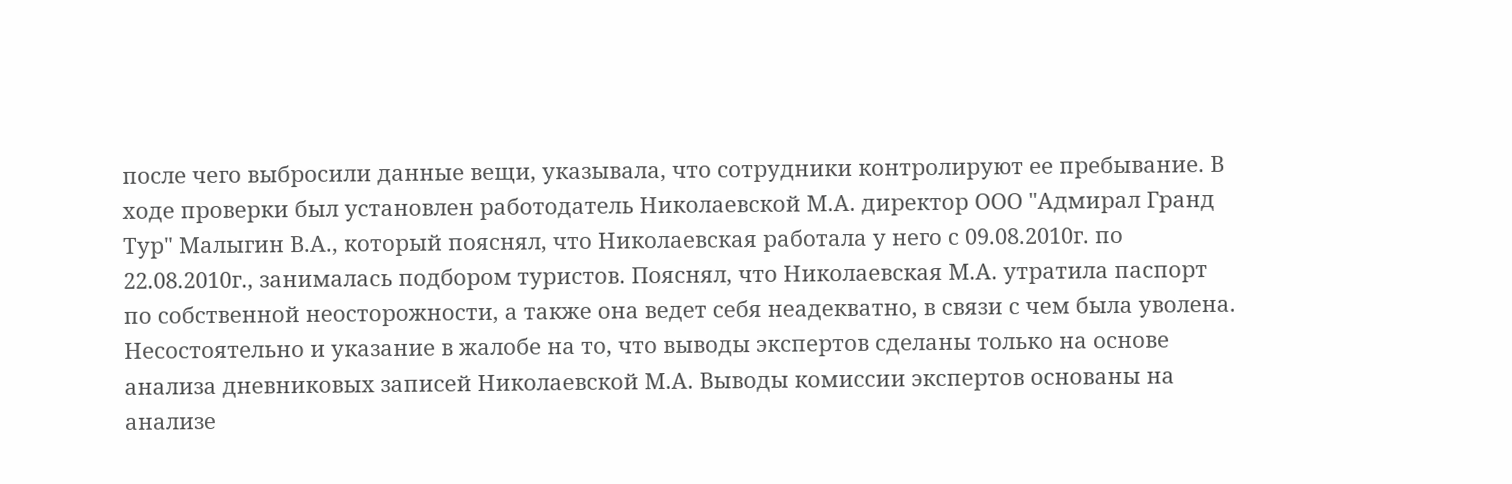после чего выбросили данные вещи, указывала, что сотрудники контролируют ее пребывание. В ходе проверки был установлен работодатель Николаевской М.А. директор ООО "Адмирал Гранд Тур" Малыгин В.А., который пояснял, что Николаевская работала у него с 09.08.2010г. по 22.08.2010г., занималась подбором туристов. Пояснял, что Николаевская М.А. утратила паспорт по собственной неосторожности, а также она ведет себя неадекватно, в связи с чем была уволена.
Несостоятельно и указание в жалобе на то, что выводы экспертов сделаны только на основе анализа дневниковых записей Николаевской М.А. Выводы комиссии экспертов основаны на анализе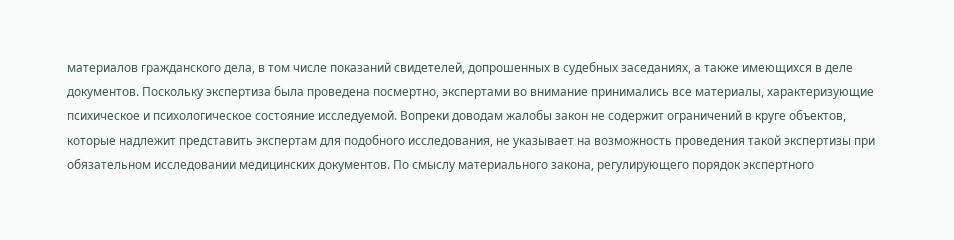материалов гражданского дела, в том числе показаний свидетелей, допрошенных в судебных заседаниях, а также имеющихся в деле документов. Поскольку экспертиза была проведена посмертно, экспертами во внимание принимались все материалы, характеризующие психическое и психологическое состояние исследуемой. Вопреки доводам жалобы закон не содержит ограничений в круге объектов, которые надлежит представить экспертам для подобного исследования, не указывает на возможность проведения такой экспертизы при обязательном исследовании медицинских документов. По смыслу материального закона, регулирующего порядок экспертного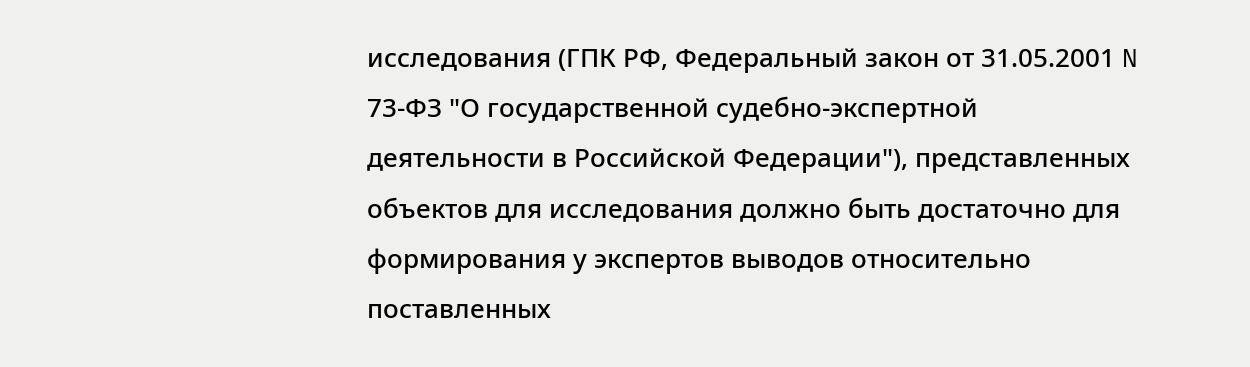исследования (ГПК РФ, Федеральный закон от 31.05.2001 N 73-ФЗ "О государственной судебно-экспертной деятельности в Российской Федерации"), представленных объектов для исследования должно быть достаточно для формирования у экспертов выводов относительно поставленных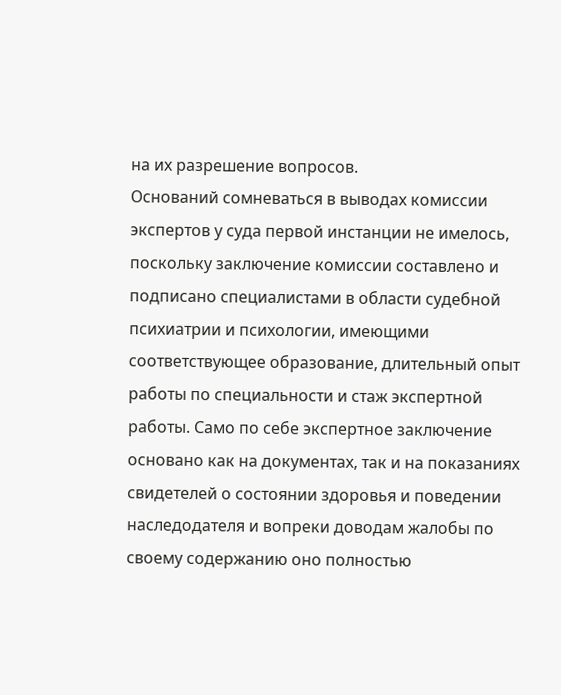на их разрешение вопросов.
Оснований сомневаться в выводах комиссии экспертов у суда первой инстанции не имелось, поскольку заключение комиссии составлено и подписано специалистами в области судебной психиатрии и психологии, имеющими соответствующее образование, длительный опыт работы по специальности и стаж экспертной работы. Само по себе экспертное заключение основано как на документах, так и на показаниях свидетелей о состоянии здоровья и поведении наследодателя и вопреки доводам жалобы по своему содержанию оно полностью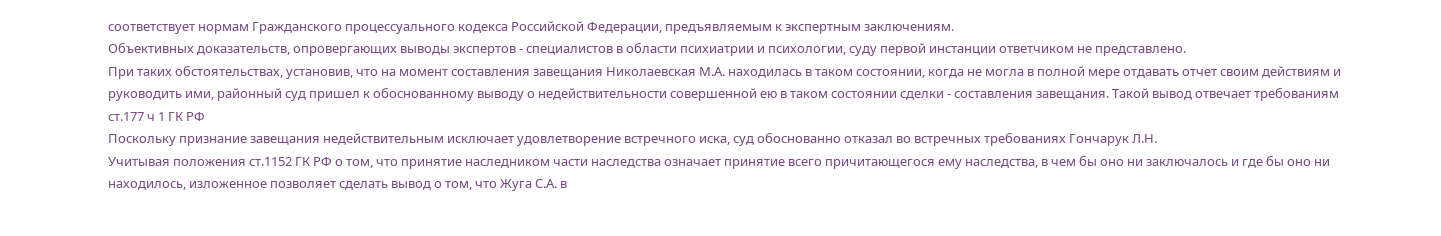соответствует нормам Гражданского процессуального кодекса Российской Федерации, предъявляемым к экспертным заключениям.
Объективных доказательств, опровергающих выводы экспертов - специалистов в области психиатрии и психологии, суду первой инстанции ответчиком не представлено.
При таких обстоятельствах, установив, что на момент составления завещания Николаевская М.А. находилась в таком состоянии, когда не могла в полной мере отдавать отчет своим действиям и руководить ими, районный суд пришел к обоснованному выводу о недействительности совершенной ею в таком состоянии сделки - составления завещания. Такой вывод отвечает требованиям ст.177 ч 1 ГК РФ
Поскольку признание завещания недействительным исключает удовлетворение встречного иска, суд обоснованно отказал во встречных требованиях Гончарук Л.Н.
Учитывая положения ст.1152 ГК РФ о том, что принятие наследником части наследства означает принятие всего причитающегося ему наследства, в чем бы оно ни заключалось и где бы оно ни находилось, изложенное позволяет сделать вывод о том, что Жуга С.А. в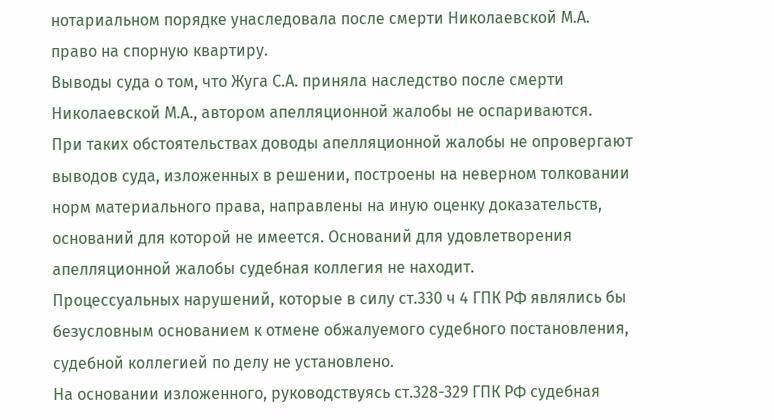нотариальном порядке унаследовала после смерти Николаевской М.А. право на спорную квартиру.
Выводы суда о том, что Жуга С.А. приняла наследство после смерти Николаевской М.А., автором апелляционной жалобы не оспариваются.
При таких обстоятельствах доводы апелляционной жалобы не опровергают выводов суда, изложенных в решении, построены на неверном толковании норм материального права, направлены на иную оценку доказательств, оснований для которой не имеется. Оснований для удовлетворения апелляционной жалобы судебная коллегия не находит.
Процессуальных нарушений, которые в силу ст.330 ч 4 ГПК РФ являлись бы безусловным основанием к отмене обжалуемого судебного постановления, судебной коллегией по делу не установлено.
На основании изложенного, руководствуясь ст.328-329 ГПК РФ судебная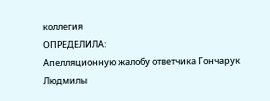коллегия
ОПРЕДЕЛИЛА:
Апелляционную жалобу ответчика Гончарук Людмилы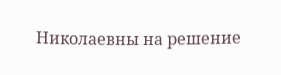Николаевны на решение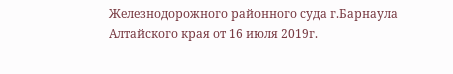Железнодорожного районного суда г.Барнаула Алтайского края от 16 июля 2019г.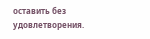оставить без удовлетворения.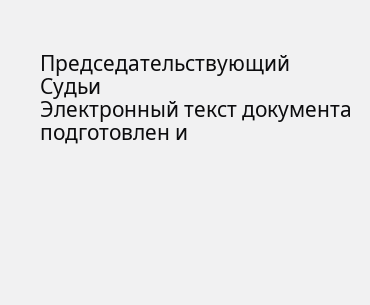Председательствующий
Судьи
Электронный текст документа
подготовлен и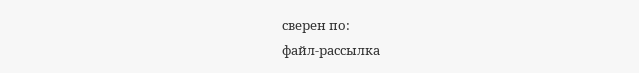сверен по:
файл-рассылка